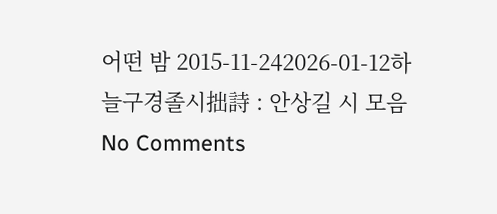어떤 밤 2015-11-242026-01-12하늘구경졸시拙詩 : 안상길 시 모음No Comments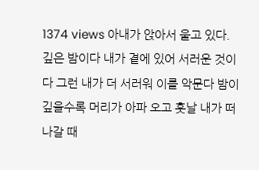1374 views 아내가 앉아서 울고 있다. 깊은 밤이다 내가 곁에 있어 서러운 것이다 그런 내가 더 서러워 이를 악문다 밤이 깊을수록 머리가 아파 오고 훗날 내가 떠나갈 때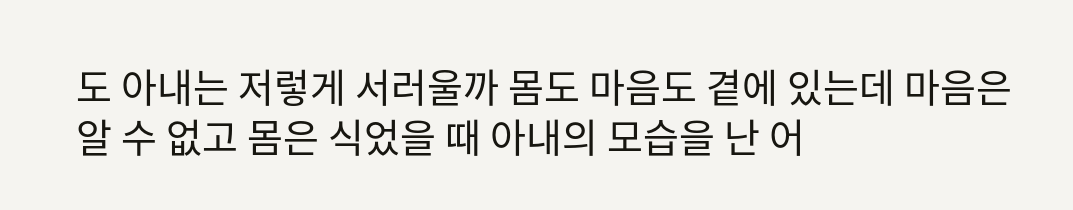도 아내는 저렇게 서러울까 몸도 마음도 곁에 있는데 마음은 알 수 없고 몸은 식었을 때 아내의 모습을 난 어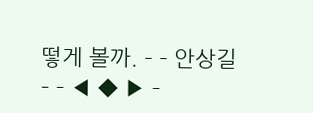떻게 볼까. – – 안상길 – – ◀ ◆ ▶ –